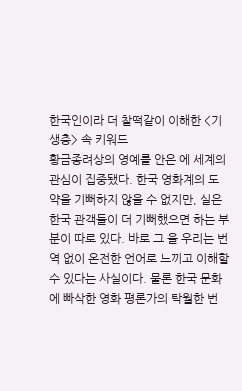한국인이라 더 찰떡같이 이해한 <기생충> 속 키워드
황금종려상의 영예를 안은 에 세계의 관심이 집중됐다. 한국 영화계의 도약을 기뻐하지 않을 수 없지만, 실은 한국 관객들이 더 기뻐했으면 하는 부분이 따로 있다. 바로 그 을 우리는 번역 없이 온전한 언어로 느끼고 이해할 수 있다는 사실이다. 물론 한국 문화에 빠삭한 영화 평론가의 탁월한 번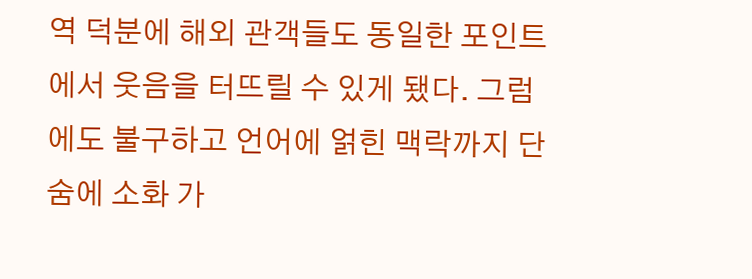역 덕분에 해외 관객들도 동일한 포인트에서 웃음을 터뜨릴 수 있게 됐다. 그럼에도 불구하고 언어에 얽힌 맥락까지 단숨에 소화 가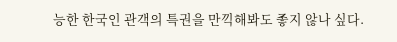능한 한국인 관객의 특권을 만끽해봐도 좋지 않나 싶다.